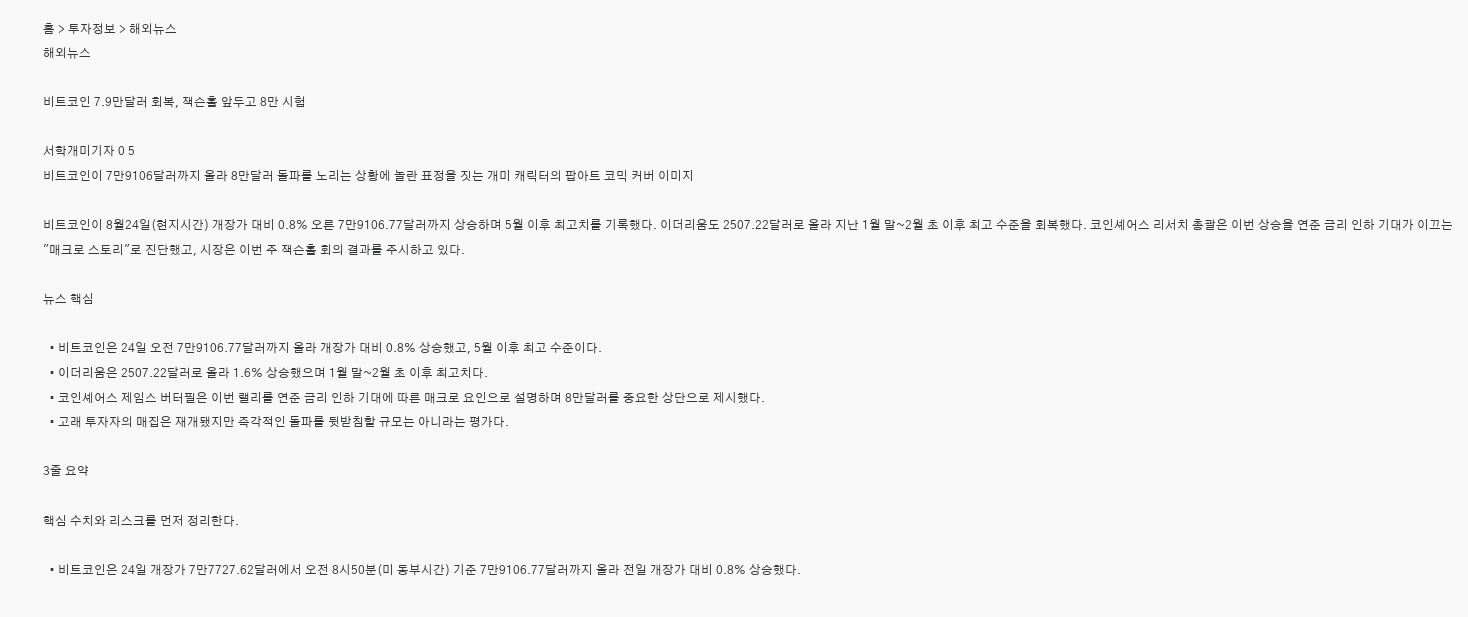홈 > 투자정보 > 해외뉴스
해외뉴스

비트코인 7.9만달러 회복, 잭슨홀 앞두고 8만 시험

서학개미기자 0 5
비트코인이 7만9106달러까지 올라 8만달러 돌파를 노리는 상황에 놀란 표정을 짓는 개미 캐릭터의 팝아트 코믹 커버 이미지

비트코인이 8월24일(현지시간) 개장가 대비 0.8% 오른 7만9106.77달러까지 상승하며 5월 이후 최고치를 기록했다. 이더리움도 2507.22달러로 올라 지난 1월 말~2월 초 이후 최고 수준을 회복했다. 코인셰어스 리서치 총괄은 이번 상승을 연준 금리 인하 기대가 이끄는 "매크로 스토리"로 진단했고, 시장은 이번 주 잭슨홀 회의 결과를 주시하고 있다.

뉴스 핵심

  • 비트코인은 24일 오전 7만9106.77달러까지 올라 개장가 대비 0.8% 상승했고, 5월 이후 최고 수준이다.
  • 이더리움은 2507.22달러로 올라 1.6% 상승했으며 1월 말~2월 초 이후 최고치다.
  • 코인셰어스 제임스 버터필은 이번 랠리를 연준 금리 인하 기대에 따른 매크로 요인으로 설명하며 8만달러를 중요한 상단으로 제시했다.
  • 고래 투자자의 매집은 재개됐지만 즉각적인 돌파를 뒷받침할 규모는 아니라는 평가다.

3줄 요약

핵심 수치와 리스크를 먼저 정리한다.

  • 비트코인은 24일 개장가 7만7727.62달러에서 오전 8시50분(미 동부시간) 기준 7만9106.77달러까지 올라 전일 개장가 대비 0.8% 상승했다.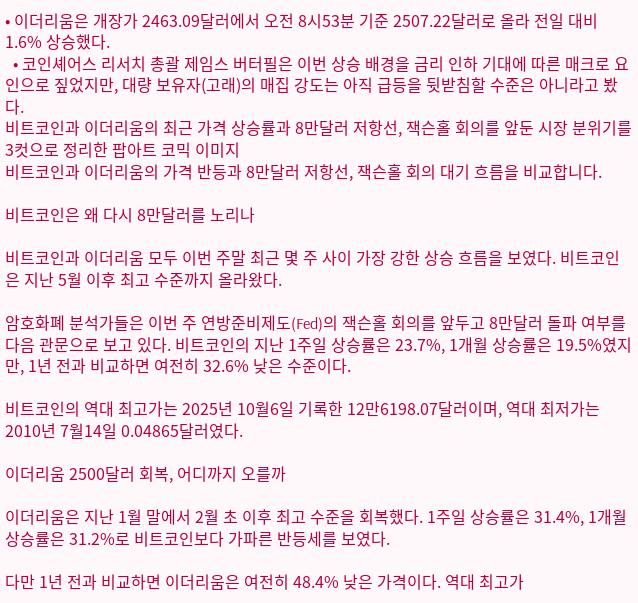• 이더리움은 개장가 2463.09달러에서 오전 8시53분 기준 2507.22달러로 올라 전일 대비 1.6% 상승했다.
  • 코인셰어스 리서치 총괄 제임스 버터필은 이번 상승 배경을 금리 인하 기대에 따른 매크로 요인으로 짚었지만, 대량 보유자(고래)의 매집 강도는 아직 급등을 뒷받침할 수준은 아니라고 봤다.
비트코인과 이더리움의 최근 가격 상승률과 8만달러 저항선, 잭슨홀 회의를 앞둔 시장 분위기를 3컷으로 정리한 팝아트 코믹 이미지
비트코인과 이더리움의 가격 반등과 8만달러 저항선, 잭슨홀 회의 대기 흐름을 비교합니다.

비트코인은 왜 다시 8만달러를 노리나

비트코인과 이더리움 모두 이번 주말 최근 몇 주 사이 가장 강한 상승 흐름을 보였다. 비트코인은 지난 5월 이후 최고 수준까지 올라왔다.

암호화폐 분석가들은 이번 주 연방준비제도(Fed)의 잭슨홀 회의를 앞두고 8만달러 돌파 여부를 다음 관문으로 보고 있다. 비트코인의 지난 1주일 상승률은 23.7%, 1개월 상승률은 19.5%였지만, 1년 전과 비교하면 여전히 32.6% 낮은 수준이다.

비트코인의 역대 최고가는 2025년 10월6일 기록한 12만6198.07달러이며, 역대 최저가는 2010년 7월14일 0.04865달러였다.

이더리움 2500달러 회복, 어디까지 오를까

이더리움은 지난 1월 말에서 2월 초 이후 최고 수준을 회복했다. 1주일 상승률은 31.4%, 1개월 상승률은 31.2%로 비트코인보다 가파른 반등세를 보였다.

다만 1년 전과 비교하면 이더리움은 여전히 48.4% 낮은 가격이다. 역대 최고가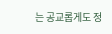는 공교롭게도 정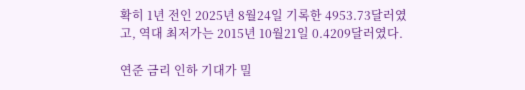확히 1년 전인 2025년 8월24일 기록한 4953.73달러였고, 역대 최저가는 2015년 10월21일 0.4209달러였다.

연준 금리 인하 기대가 밀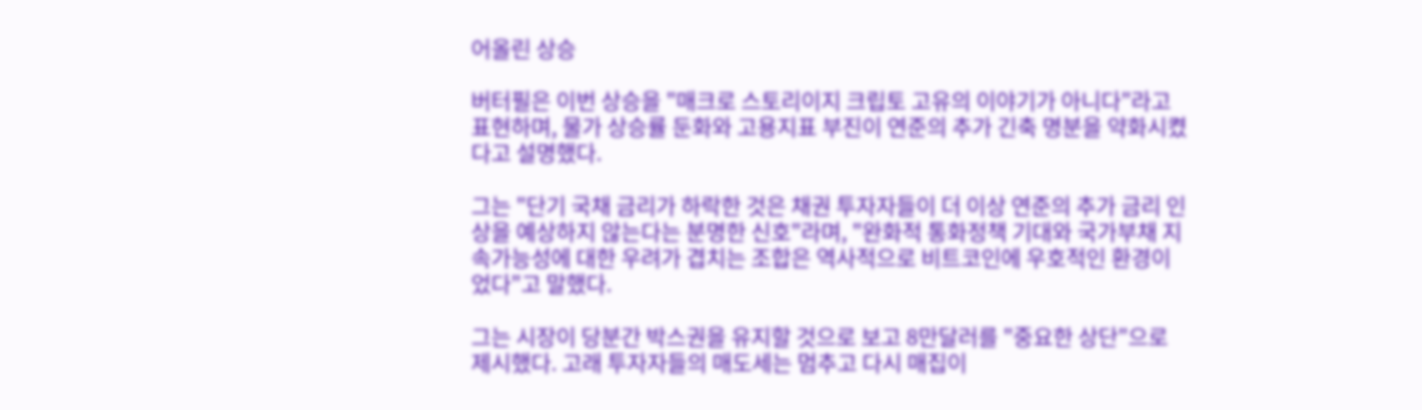어올린 상승

버터필은 이번 상승을 "매크로 스토리이지 크립토 고유의 이야기가 아니다"라고 표현하며, 물가 상승률 둔화와 고용지표 부진이 연준의 추가 긴축 명분을 약화시켰다고 설명했다.

그는 "단기 국채 금리가 하락한 것은 채권 투자자들이 더 이상 연준의 추가 금리 인상을 예상하지 않는다는 분명한 신호"라며, "완화적 통화정책 기대와 국가부채 지속가능성에 대한 우려가 겹치는 조합은 역사적으로 비트코인에 우호적인 환경이었다"고 말했다.

그는 시장이 당분간 박스권을 유지할 것으로 보고 8만달러를 "중요한 상단"으로 제시했다. 고래 투자자들의 매도세는 멈추고 다시 매집이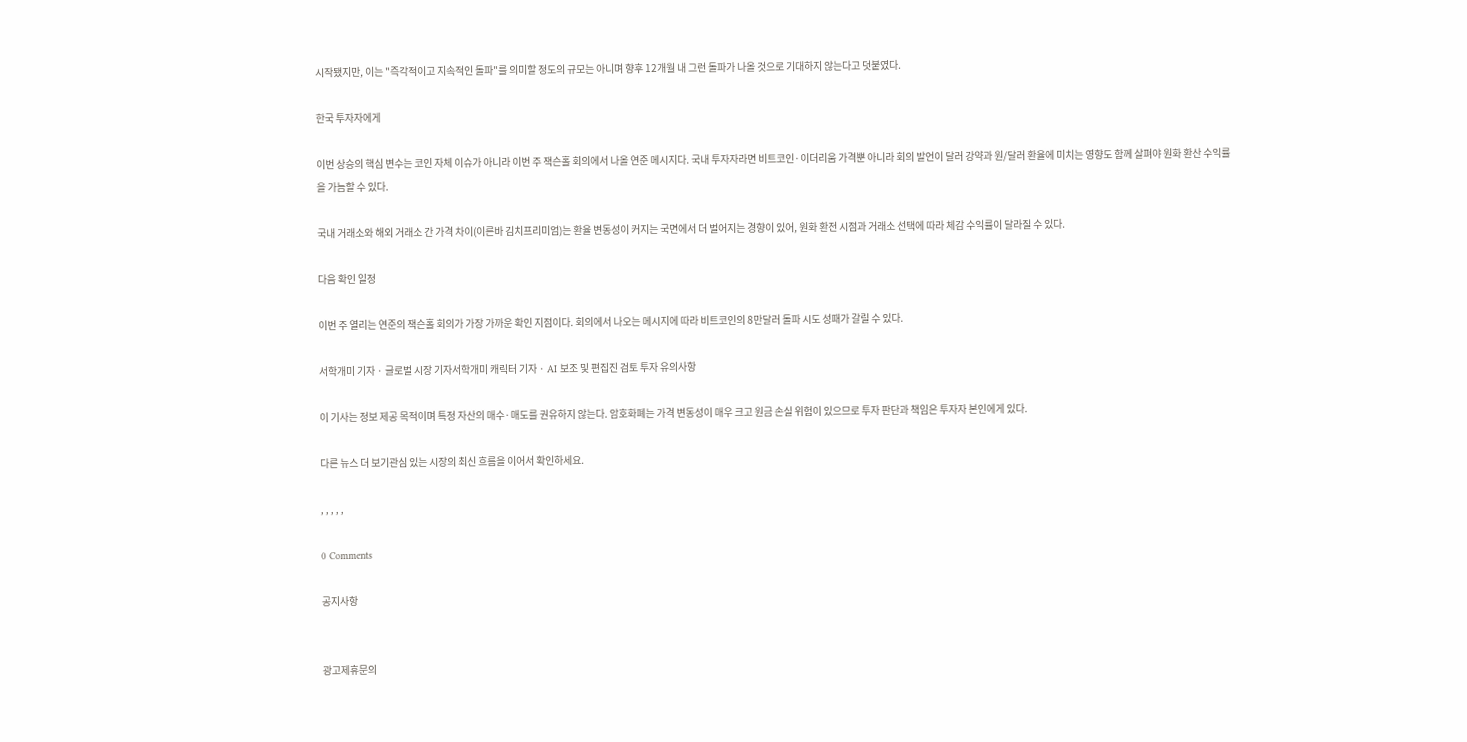시작됐지만, 이는 "즉각적이고 지속적인 돌파"를 의미할 정도의 규모는 아니며 향후 12개월 내 그런 돌파가 나올 것으로 기대하지 않는다고 덧붙였다.

한국 투자자에게

이번 상승의 핵심 변수는 코인 자체 이슈가 아니라 이번 주 잭슨홀 회의에서 나올 연준 메시지다. 국내 투자자라면 비트코인·이더리움 가격뿐 아니라 회의 발언이 달러 강약과 원/달러 환율에 미치는 영향도 함께 살펴야 원화 환산 수익률을 가늠할 수 있다.

국내 거래소와 해외 거래소 간 가격 차이(이른바 김치프리미엄)는 환율 변동성이 커지는 국면에서 더 벌어지는 경향이 있어, 원화 환전 시점과 거래소 선택에 따라 체감 수익률이 달라질 수 있다.

다음 확인 일정

이번 주 열리는 연준의 잭슨홀 회의가 가장 가까운 확인 지점이다. 회의에서 나오는 메시지에 따라 비트코인의 8만달러 돌파 시도 성패가 갈릴 수 있다.

서학개미 기자 · 글로벌 시장 기자서학개미 캐릭터 기자 · AI 보조 및 편집진 검토 투자 유의사항

이 기사는 정보 제공 목적이며 특정 자산의 매수·매도를 권유하지 않는다. 암호화폐는 가격 변동성이 매우 크고 원금 손실 위험이 있으므로 투자 판단과 책임은 투자자 본인에게 있다.

다른 뉴스 더 보기관심 있는 시장의 최신 흐름을 이어서 확인하세요.

, , , , ,

0 Comments

공지사항


광고제휴문의